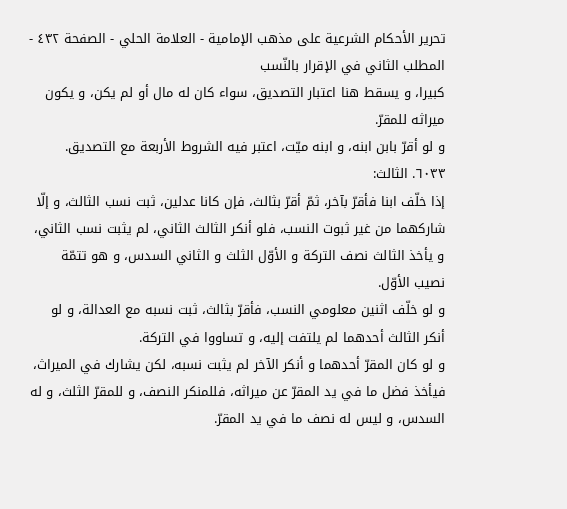تحرير الأحكام الشرعية على مذهب الإمامية - العلامة الحلي - الصفحة ٤٣٢ - المطلب الثاني في الإقرار بالنّسب
كبيرا، و يسقط هنا اعتبار التصديق، سواء كان له مال أو لم يكن، و يكون ميراثه للمقرّ.
و لو أقرّ بابن ابنه، و ابنه ميّت، اعتبر فيه الشروط الأربعة مع التصديق.
٦٠٣٣. الثالث:
إذا خلّف ابنا فأقرّ بآخر، ثمّ أقرّ بثالث، فإن كانا عدلين، ثبت نسب الثالث، و إلّا شاركهما من غير ثبوت النسب، فلو أنكر الثالث الثاني، لم يثبت نسب الثاني، و يأخذ الثالث نصف التركة و الأوّل الثلث و الثاني السدس، و هو تتمّة نصيب الأوّل.
و لو خلّف اثنين معلومي النسب، فأقرّ بثالث، ثبت نسبه مع العدالة، و لو أنكر الثالث أحدهما لم يلتفت إليه، و تساووا في التركة.
و لو كان المقرّ أحدهما و أنكر الآخر لم يثبت نسبه، لكن يشارك في الميراث، فيأخذ فضل ما في يد المقرّ عن ميراثه، فللمنكر النصف، و للمقرّ الثلث، و له السدس، و ليس له نصف ما في يد المقرّ.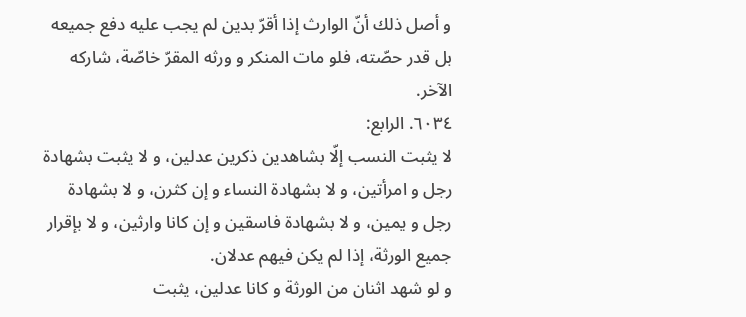و أصل ذلك أنّ الوارث إذا أقرّ بدين لم يجب عليه دفع جميعه بل قدر حصّته، فلو مات المنكر و ورثه المقرّ خاصّة، شاركه الآخر.
٦٠٣٤. الرابع:
لا يثبت النسب إلّا بشاهدين ذكرين عدلين، و لا يثبت بشهادة رجل و امرأتين، و لا بشهادة النساء و إن كثرن، و لا بشهادة رجل و يمين، و لا بشهادة فاسقين و إن كانا وارثين، و لا بإقرار جميع الورثة، إذا لم يكن فيهم عدلان.
و لو شهد اثنان من الورثة و كانا عدلين، يثبت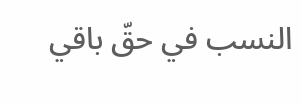النسب في حقّ باقي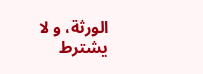الورثة، و لا يشترط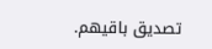تصديق باقيهم.